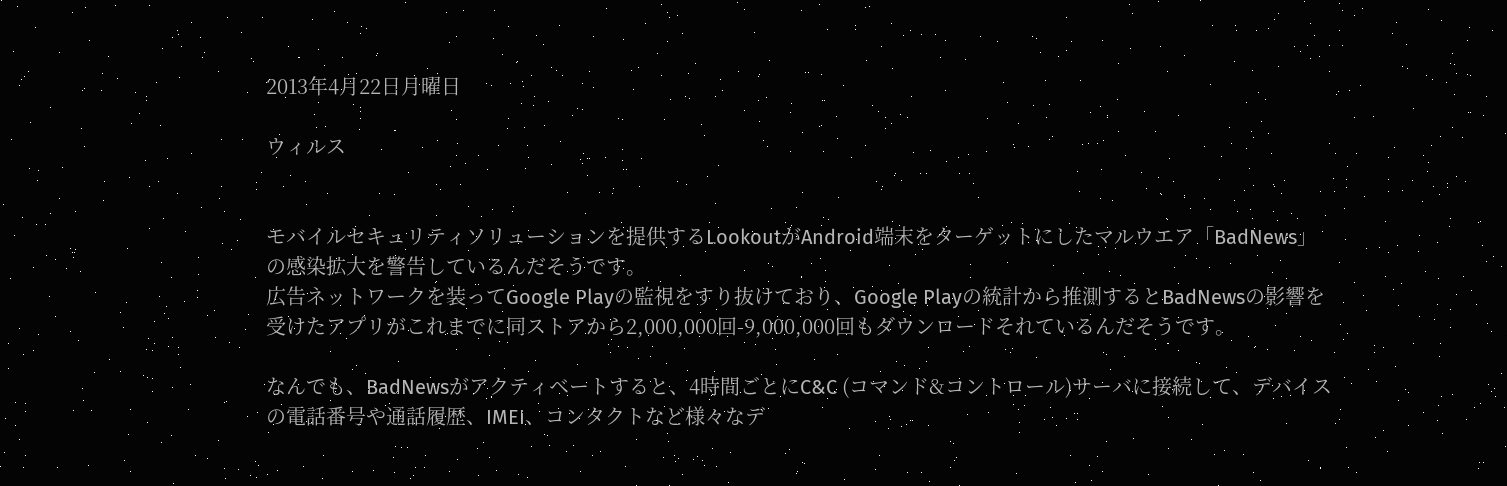2013年4月22日月曜日

ウィルス


モバイルセキュリティソリューションを提供するLookoutがAndroid端末をターゲットにしたマルウエア「BadNews」の感染拡大を警告しているんだそうです。
広告ネットワークを装ってGoogle Playの監視をすり抜けており、Google Playの統計から推測するとBadNewsの影響を受けたアプリがこれまでに同ストアから2,000,000回-9,000,000回もダウンロードそれているんだそうです。

なんでも、BadNewsがアクティベートすると、4時間ごとにC&C (コマンド&コントロール)サーバに接続して、デバイスの電話番号や通話履歴、IMEI、コンタクトなど様々なデ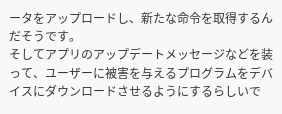ータをアップロードし、新たな命令を取得するんだそうです。
そしてアプリのアップデートメッセージなどを装って、ユーザーに被害を与えるプログラムをデバイスにダウンロードさせるようにするらしいで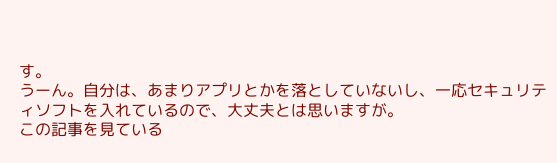す。
うーん。自分は、あまりアプリとかを落としていないし、一応セキュリティソフトを入れているので、大丈夫とは思いますが。
この記事を見ている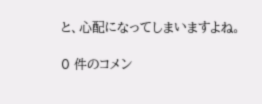と、心配になってしまいますよね。

0 件のコメン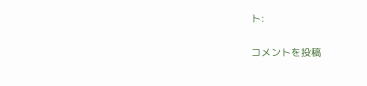ト:

コメントを投稿